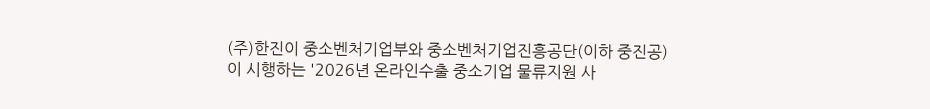(주)한진이 중소벤처기업부와 중소벤처기업진흥공단(이하 중진공)이 시행하는 '2026년 온라인수출 중소기업 물류지원 사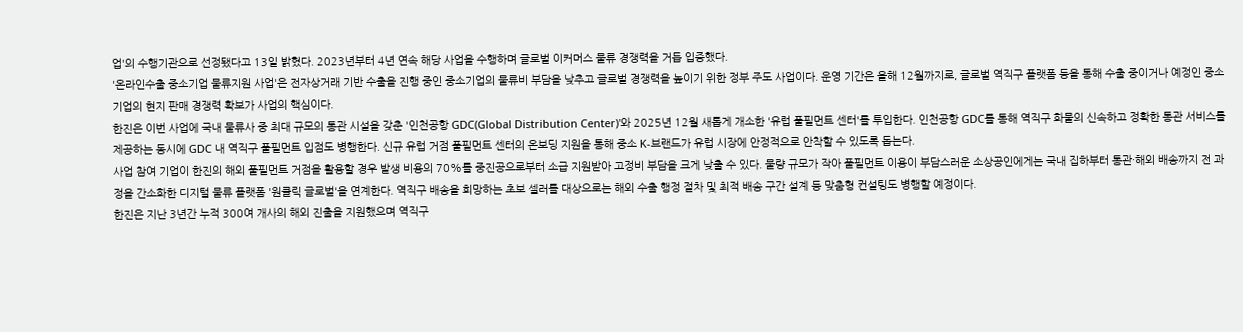업'의 수행기관으로 선정됐다고 13일 밝혔다. 2023년부터 4년 연속 해당 사업을 수행하며 글로벌 이커머스 물류 경쟁력을 거듭 입증했다.
'온라인수출 중소기업 물류지원 사업'은 전자상거래 기반 수출을 진행 중인 중소기업의 물류비 부담을 낮추고 글로벌 경쟁력을 높이기 위한 정부 주도 사업이다. 운영 기간은 올해 12월까지로, 글로벌 역직구 플랫폼 등을 통해 수출 중이거나 예정인 중소기업의 현지 판매 경쟁력 확보가 사업의 핵심이다.
한진은 이번 사업에 국내 물류사 중 최대 규모의 통관 시설을 갖춘 '인천공항 GDC(Global Distribution Center)'와 2025년 12월 새롭게 개소한 '유럽 풀필먼트 센터'를 투입한다. 인천공항 GDC를 통해 역직구 화물의 신속하고 정확한 통관 서비스를 제공하는 동시에 GDC 내 역직구 풀필먼트 입점도 병행한다. 신규 유럽 거점 풀필먼트 센터의 온보딩 지원을 통해 중소 K-브랜드가 유럽 시장에 안정적으로 안착할 수 있도록 돕는다.
사업 참여 기업이 한진의 해외 풀필먼트 거점을 활용할 경우 발생 비용의 70%를 중진공으로부터 소급 지원받아 고정비 부담을 크게 낮출 수 있다. 물량 규모가 작아 풀필먼트 이용이 부담스러운 소상공인에게는 국내 집하부터 통관·해외 배송까지 전 과정을 간소화한 디지털 물류 플랫폼 '원클릭 글로벌'을 연계한다. 역직구 배송을 희망하는 초보 셀러를 대상으로는 해외 수출 행정 절차 및 최적 배송 구간 설계 등 맞춤형 컨설팅도 병행할 예정이다.
한진은 지난 3년간 누적 300여 개사의 해외 진출을 지원했으며 역직구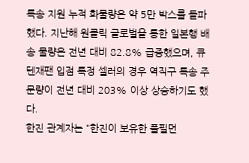특송 지원 누적 화물량은 약 5만 박스를 돌파했다. 지난해 원클릭 글로벌을 통한 일본행 배송 물량은 전년 대비 82.8% 급증했으며, 큐텐재팬 입점 특정 셀러의 경우 역직구 특송 주문량이 전년 대비 203% 이상 상승하기도 했다.
한진 관계자는 "한진이 보유한 풀필먼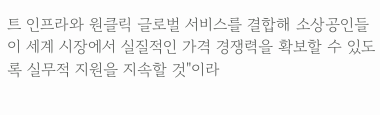트 인프라와 원클릭 글로벌 서비스를 결합해 소상공인들이 세계 시장에서 실질적인 가격 경쟁력을 확보할 수 있도록 실무적 지원을 지속할 것"이라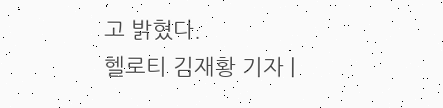고 밝혔다.
헬로티 김재황 기자 |